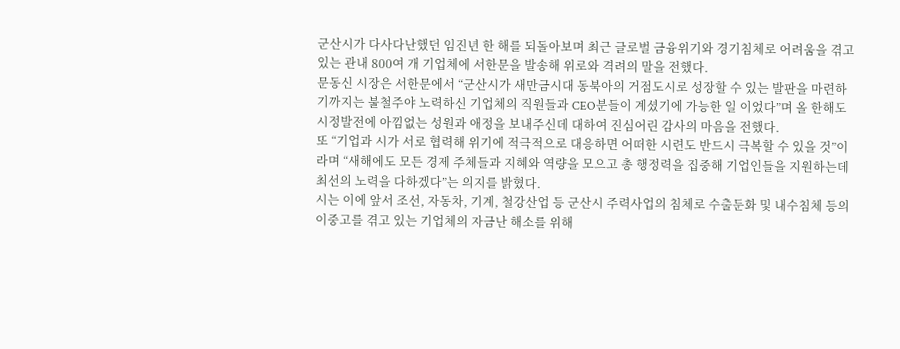군산시가 다사다난했던 임진년 한 해를 되돌아보며 최근 글로벌 금융위기와 경기침체로 어려움을 겪고 있는 관내 800여 개 기업체에 서한문을 발송해 위로와 격려의 말을 전했다.
문동신 시장은 서한문에서 “군산시가 새만금시대 동북아의 거점도시로 성장할 수 있는 발판을 마련하기까지는 불철주야 노력하신 기업체의 직원들과 CEO분들이 계셨기에 가능한 일 이었다”며 올 한해도 시정발전에 아낌없는 성원과 애정을 보내주신데 대하여 진심어린 감사의 마음을 전했다.
또 “기업과 시가 서로 협력해 위기에 적극적으로 대응하면 어떠한 시련도 반드시 극복할 수 있을 것”이라며 “새해에도 모든 경제 주체들과 지혜와 역량을 모으고 총 행정력을 집중해 기업인들을 지원하는데 최선의 노력을 다하겠다”는 의지를 밝혔다.
시는 이에 앞서 조선, 자동차, 기계, 철강산업 등 군산시 주력사업의 침체로 수출둔화 및 내수침체 등의 이중고를 겪고 있는 기업체의 자금난 해소를 위해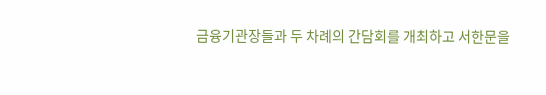금융기관장들과 두 차례의 간담회를 개최하고 서한문을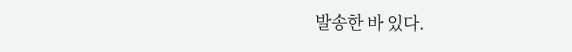발송한 바 있다.